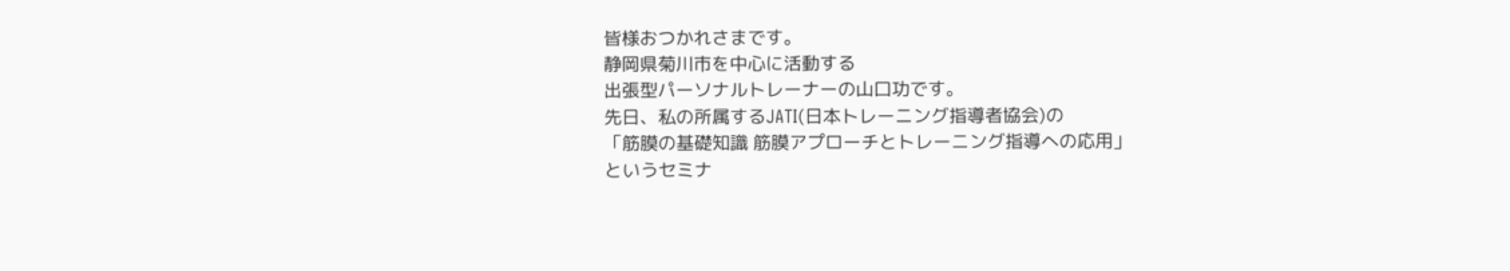皆様おつかれさまです。
静岡県菊川市を中心に活動する
出張型パーソナルトレーナーの山口功です。
先日、私の所属するJATI(日本トレーニング指導者協会)の
「筋膜の基礎知識 筋膜アプローチとトレーニング指導への応用」
というセミナ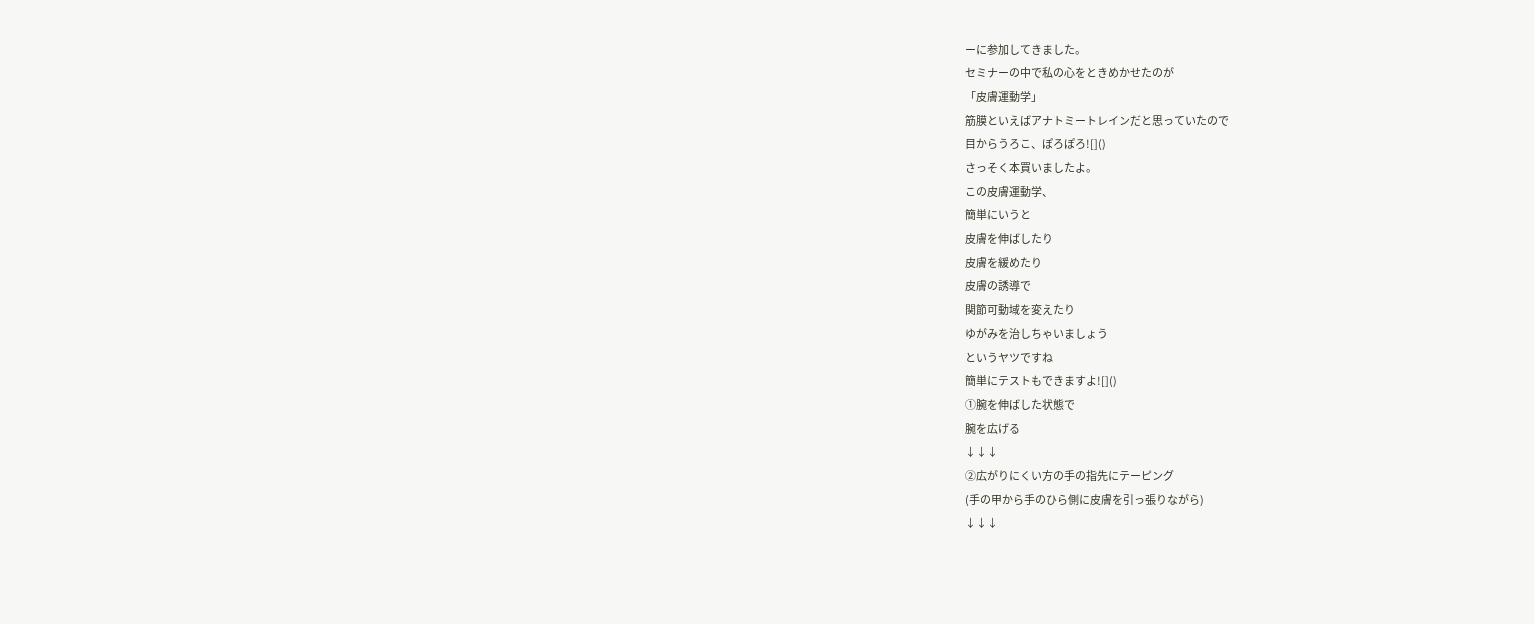ーに参加してきました。
セミナーの中で私の心をときめかせたのが
「皮膚運動学」
筋膜といえばアナトミートレインだと思っていたので
目からうろこ、ぽろぽろ![]()
さっそく本買いましたよ。
この皮膚運動学、
簡単にいうと
皮膚を伸ばしたり
皮膚を緩めたり
皮膚の誘導で
関節可動域を変えたり
ゆがみを治しちゃいましょう
というヤツですね
簡単にテストもできますよ![]()
①腕を伸ばした状態で
腕を広げる
↓↓↓
②広がりにくい方の手の指先にテーピング
(手の甲から手のひら側に皮膚を引っ張りながら)
↓↓↓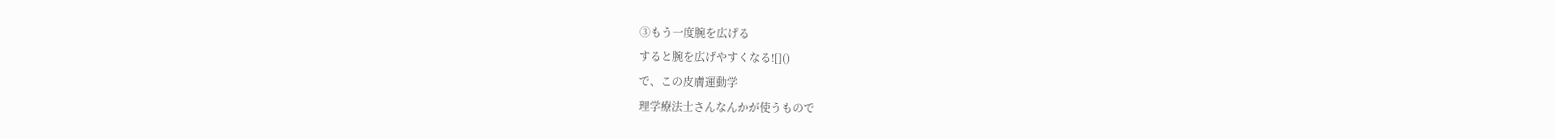③もう一度腕を広げる
すると腕を広げやすくなる![]()
で、この皮膚運動学
理学療法士さんなんかが使うもので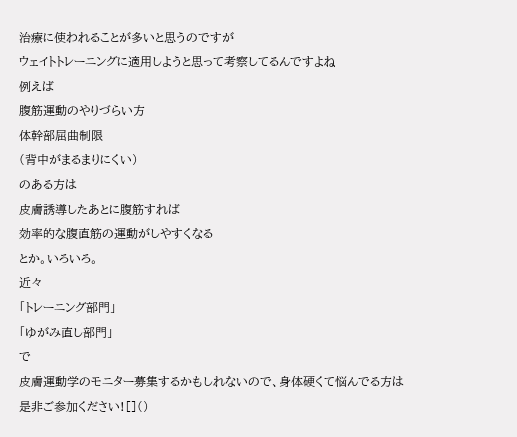治療に使われることが多いと思うのですが
ウェイトトレーニングに適用しようと思って考察してるんですよね
例えば
腹筋運動のやりづらい方
体幹部屈曲制限
(背中がまるまりにくい)
のある方は
皮膚誘導したあとに腹筋すれば
効率的な腹直筋の運動がしやすくなる
とか。いろいろ。
近々
「トレーニング部門」
「ゆがみ直し部門」
で
皮膚運動学のモニター募集するかもしれないので、身体硬くて悩んでる方は是非ご参加ください![]()